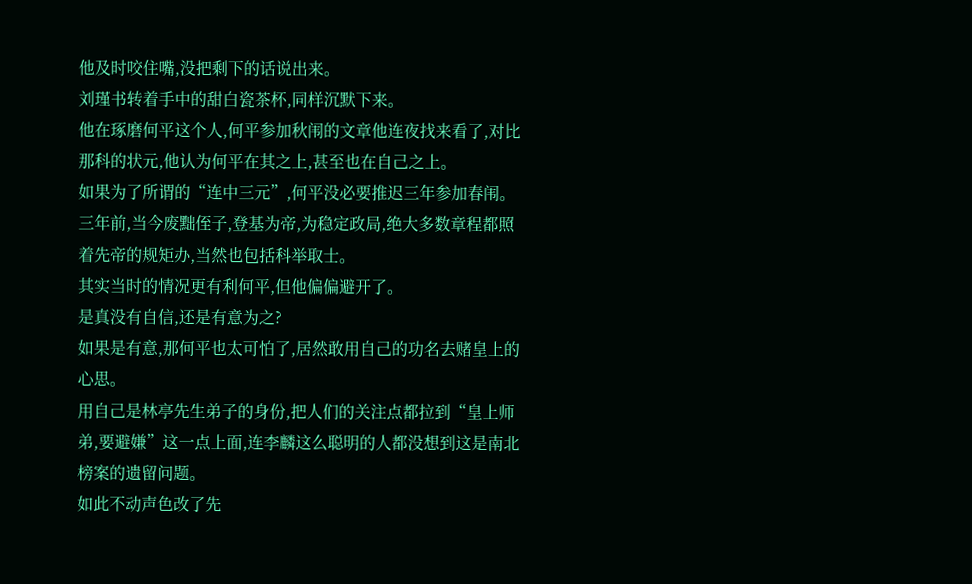他及时咬住嘴,没把剩下的话说出来。
刘瑾书转着手中的甜白瓷茶杯,同样沉默下来。
他在琢磨何平这个人,何平参加秋闱的文章他连夜找来看了,对比那科的状元,他认为何平在其之上,甚至也在自己之上。
如果为了所谓的“连中三元”,何平没必要推迟三年参加春闱。
三年前,当今废黜侄子,登基为帝,为稳定政局,绝大多数章程都照着先帝的规矩办,当然也包括科举取士。
其实当时的情况更有利何平,但他偏偏避开了。
是真没有自信,还是有意为之?
如果是有意,那何平也太可怕了,居然敢用自己的功名去赌皇上的心思。
用自己是林亭先生弟子的身份,把人们的关注点都拉到“皇上师弟,要避嫌”这一点上面,连李麟这么聪明的人都没想到这是南北榜案的遗留问题。
如此不动声色改了先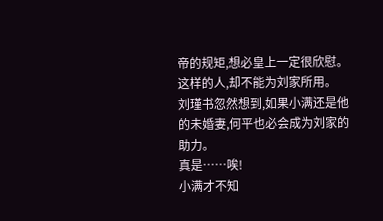帝的规矩,想必皇上一定很欣慰。
这样的人,却不能为刘家所用。
刘瑾书忽然想到,如果小满还是他的未婚妻,何平也必会成为刘家的助力。
真是……唉!
小满才不知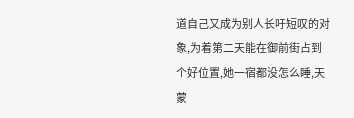道自己又成为别人长吁短叹的对象,为着第二天能在御前街占到个好位置,她一宿都没怎么睡,天蒙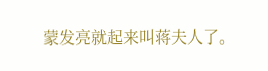蒙发亮就起来叫蒋夫人了。